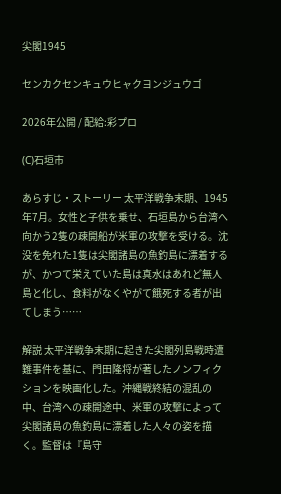尖閣1945

センカクセンキュウヒャクヨンジュウゴ

2026年公開 / 配給:彩プロ

(C)石垣市

あらすじ・ストーリー 太平洋戦争末期、1945年7月。女性と子供を乗せ、石垣島から台湾へ向かう2隻の疎開船が米軍の攻撃を受ける。沈没を免れた1隻は尖閣諸島の魚釣島に漂着するが、かつて栄えていた島は真水はあれど無人島と化し、食料がなくやがて餓死する者が出てしまう……

解説 太平洋戦争末期に起きた尖閣列島戦時遭難事件を基に、門田隆将が著したノンフィクションを映画化した。沖縄戦終結の混乱の中、台湾への疎開途中、米軍の攻撃によって尖閣諸島の魚釣島に漂着した人々の姿を描く。監督は『島守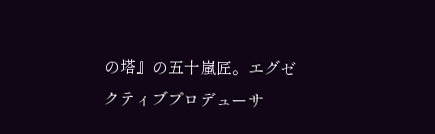の塔』の五十嵐匠。エグゼクティブプロデューサ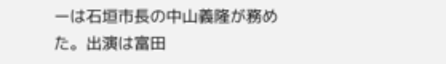ーは石垣市長の中山義隆が務めた。出演は富田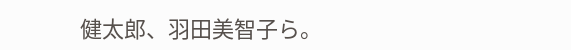健太郎、羽田美智子ら。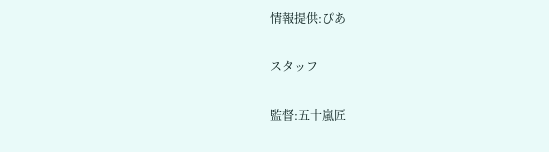情報提供:ぴあ

スタッフ

監督:五十嵐匠